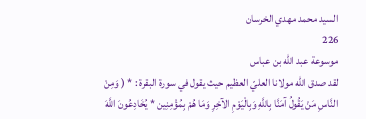السيد محمد مهدي الخرسان
226
موسوعة عبد الله بن عباس
لقد صدق الله مولانا العليّ العظيم حيث يقول في سورة البقرة : * ( وَمِنْ النَّاسِ مَنْ يَقُولُ آمَنَّا بِاللَّهِ وَبِالْيَوْمِ الآخِرِ وَمَا هُمْ بِمُؤْمِنِين * يُخَادِعُونَ اللَّهَ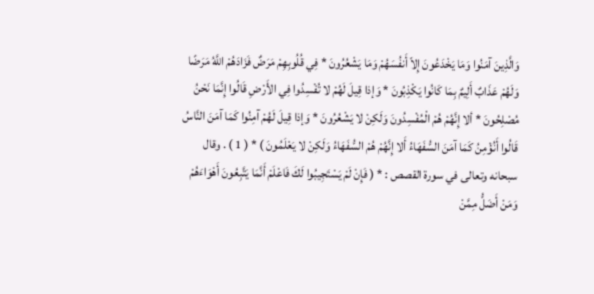وَالَّذِينَ آمَنُوا وَمَا يَخْدَعُونَ إِلاّ أَنفُسَهُمْ وَمَا يَشْعُرُونَ * فِي قُلُوبِهِمْ مَرَضٌ فَزَادَهُمْ اللَّهُ مَرَضًا وَلَهُمْ عَذَابٌ أَلِيمٌ بِمَا كَانُوا يَكْذِبُونَ * وَإذا قِيلَ لَهُمْ لا تُفْسِدُوا فِي الأَرْضِ قَالُوا إِنَّمَا نَحْنُ مُصْلِحُونَ * ألا إِنَّهُمْ هُمْ الْمُفْسِدُونَ وَلَكِنْ لا يَشْعُرُونَ * وَإذا قِيلَ لَهُمْ آمِنُوا كَمَا آمَنَ النَّاسُ قَالُوا أَنُؤْمِنُ كَمَا آمَنَ السُّفَهَاءُ أَلا إِنَّهُمْ هُمْ السُّفَهَاءُ وَلَكِنْ لا يَعْلَمُونَ ) * ( 1 ) . وقال سبحانه وتعالى في سورة القصص : * ( فَإِنْ لَمْ يَسْتَجِيبُوا لَكَ فَاعْلَمْ أَنَّمَا يَتَّبِعُونَ أَهْوَاءَهُمْ وَمَنْ أَضَلُّ مِمَّنْ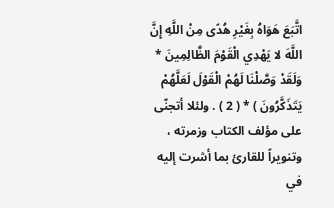اتَّبَعَ هَوَاهُ بِغَيْرِ هُدًى مِنْ اللَّهِ إِنَّ اللَّهَ لا يَهْدِي الْقَوْمَ الظَّالِمِينَ * وَلَقَدْ وَصَّلْنَا لَهُمْ الْقَوْلَ لَعَلَّهُمْ يَتَذَكَّرُونَ ) * ( 2 ) . ولئلا أتجنّى على مؤلف الكتاب وزمرته ، وتنويراً للقارئ بما أشرت إليه في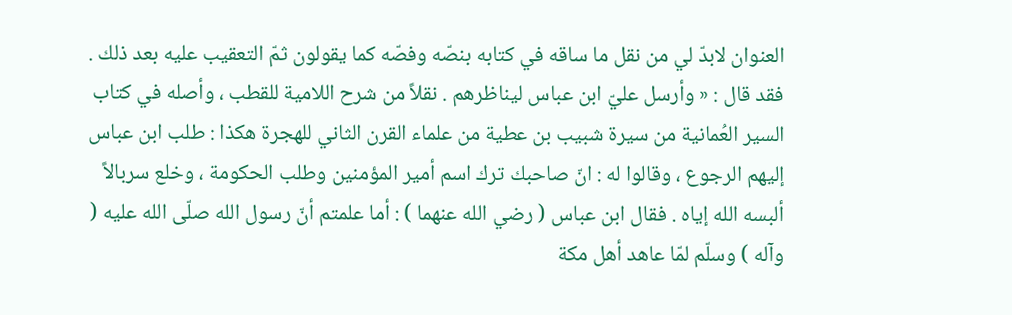العنوان لابدّ لي من نقل ما ساقه في كتابه بنصّه وفصّه كما يقولون ثمّ التعقيب عليه بعد ذلك . فقد قال : « وأرسل عليّ ابن عباس ليناظرهم . نقلاً من شرح اللامية للقطب ، وأصله في كتاب السير العُمانية من سيرة شبيب بن عطية من علماء القرن الثاني للهجرة هكذا : طلب ابن عباس إليهم الرجوع ، وقالوا له : انّ صاحبك ترك اسم أمير المؤمنين وطلب الحكومة ، وخلع سربالاً ألبسه الله إياه . فقال ابن عباس ( رضي الله عنهما ) : أما علمتم أنّ رسول الله صلّى الله عليه ( وآله ) وسلّم لمّا عاهد أهل مكة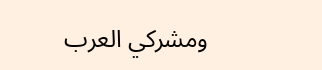ومشركي العرب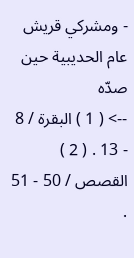- ومشركي قريش عام الحديبية حين صدّه
--> ( 1 ) البقرة / 8 - 13 . ( 2 ) القصص / 50 - 51 .